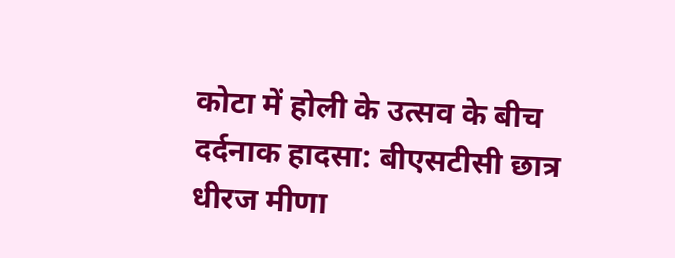कोटा में होली के उत्सव के बीच दर्दनाक हादसा: बीएसटीसी छात्र धीरज मीणा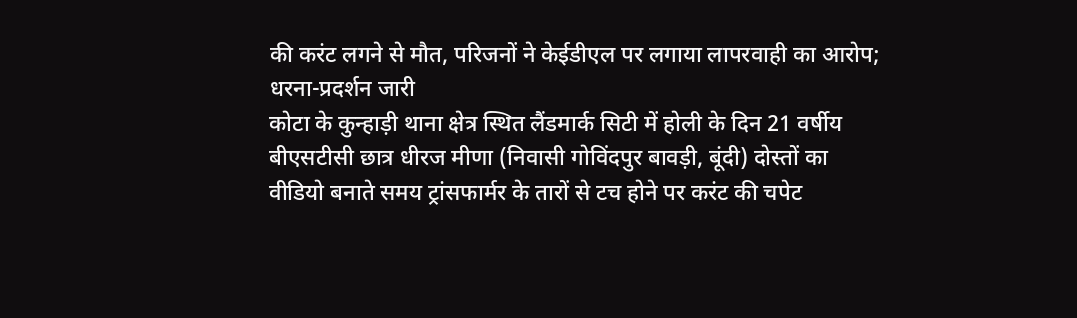की करंट लगने से मौत, परिजनों ने केईडीएल पर लगाया लापरवाही का आरोप; धरना-प्रदर्शन जारी
कोटा के कुन्हाड़ी थाना क्षेत्र स्थित लैंडमार्क सिटी में होली के दिन 21 वर्षीय बीएसटीसी छात्र धीरज मीणा (निवासी गोविंदपुर बावड़ी, बूंदी) दोस्तों का वीडियो बनाते समय ट्रांसफार्मर के तारों से टच होने पर करंट की चपेट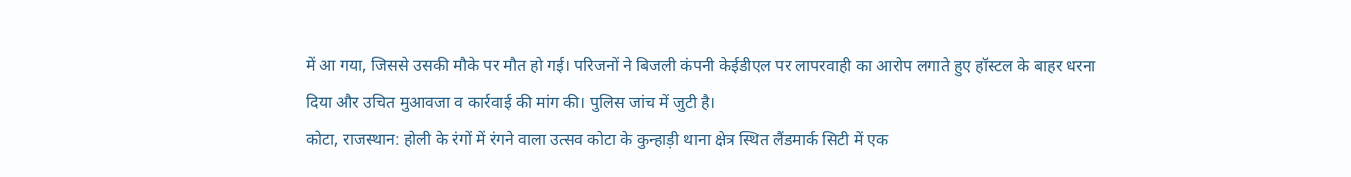में आ गया, जिससे उसकी मौके पर मौत हो गई। परिजनों ने बिजली कंपनी केईडीएल पर लापरवाही का आरोप लगाते हुए हॉस्टल के बाहर धरना दिया और उचित मुआवजा व कार्रवाई की मांग की। पुलिस जांच में जुटी है।
कोटा, राजस्थान: होली के रंगों में रंगने वाला उत्सव कोटा के कुन्हाड़ी थाना क्षेत्र स्थित लैंडमार्क सिटी में एक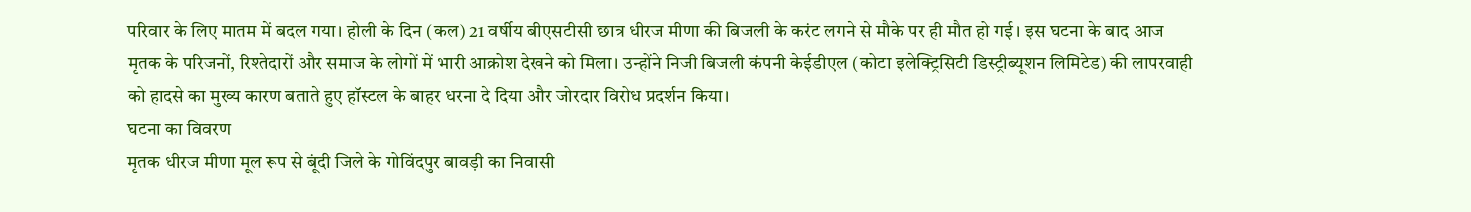परिवार के लिए मातम में बदल गया। होली के दिन (कल) 21 वर्षीय बीएसटीसी छात्र धीरज मीणा की बिजली के करंट लगने से मौके पर ही मौत हो गई। इस घटना के बाद आज मृतक के परिजनों, रिश्तेदारों और समाज के लोगों में भारी आक्रोश देखने को मिला। उन्होंने निजी बिजली कंपनी केईडीएल (कोटा इलेक्ट्रिसिटी डिस्ट्रीब्यूशन लिमिटेड) की लापरवाही को हादसे का मुख्य कारण बताते हुए हॉस्टल के बाहर धरना दे दिया और जोरदार विरोध प्रदर्शन किया।
घटना का विवरण
मृतक धीरज मीणा मूल रूप से बूंदी जिले के गोविंदपुर बावड़ी का निवासी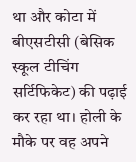था और कोटा में बीएसटीसी (बेसिक स्कूल टीचिंग सर्टिफिकेट) की पढ़ाई कर रहा था। होली के मौके पर वह अपने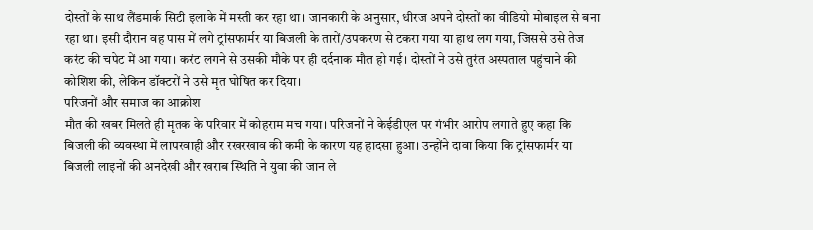दोस्तों के साथ लैंडमार्क सिटी इलाके में मस्ती कर रहा था। जानकारी के अनुसार, धीरज अपने दोस्तों का वीडियो मोबाइल से बना रहा था। इसी दौरान वह पास में लगे ट्रांसफार्मर या बिजली के तारों/उपकरण से टकरा गया या हाथ लग गया, जिससे उसे तेज करंट की चपेट में आ गया। करंट लगने से उसकी मौके पर ही दर्दनाक मौत हो गई। दोस्तों ने उसे तुरंत अस्पताल पहुंचाने की कोशिश की, लेकिन डॉक्टरों ने उसे मृत घोषित कर दिया।
परिजनों और समाज का आक्रोश
मौत की खबर मिलते ही मृतक के परिवार में कोहराम मच गया। परिजनों ने केईडीएल पर गंभीर आरोप लगाते हुए कहा कि बिजली की व्यवस्था में लापरवाही और रखरखाव की कमी के कारण यह हादसा हुआ। उन्होंने दावा किया कि ट्रांसफार्मर या बिजली लाइनों की अनदेखी और खराब स्थिति ने युवा की जान ले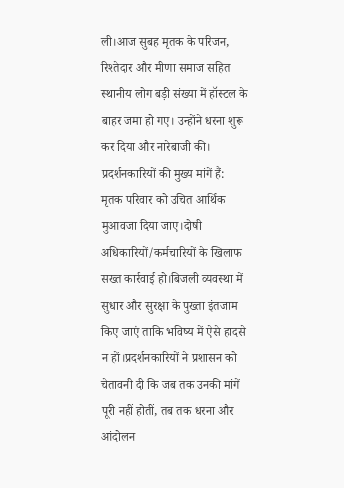ली।आज सुबह मृतक के परिजन, रिश्तेदार और मीणा समाज सहित स्थानीय लोग बड़ी संख्या में हॉस्टल के बाहर जमा हो गए। उन्होंने धरना शुरू कर दिया और नारेबाजी की। प्रदर्शनकारियों की मुख्य मांगें हैं:
मृतक परिवार को उचित आर्थिक मुआवजा दिया जाए।दोषी अधिकारियों/कर्मचारियों के खिलाफ सख्त कार्रवाई हो।बिजली व्यवस्था में सुधार और सुरक्षा के पुख्ता इंतजाम किए जाएं ताकि भविष्य में ऐसे हादसे न हों।प्रदर्शनकारियों ने प्रशासन को चेतावनी दी कि जब तक उनकी मांगें पूरी नहीं होतीं, तब तक धरना और आंदोलन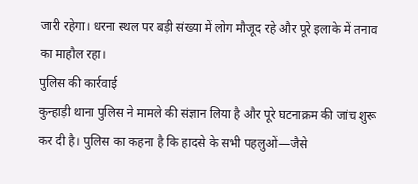जारी रहेगा। धरना स्थल पर बड़ी संख्या में लोग मौजूद रहे और पूरे इलाके में तनाव का माहौल रहा।
पुलिस की कार्रवाई
कुन्हाड़ी थाना पुलिस ने मामले की संज्ञान लिया है और पूरे घटनाक्रम की जांच शुरू कर दी है। पुलिस का कहना है कि हादसे के सभी पहलुओं—जैसे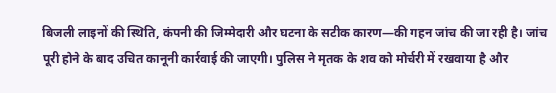बिजली लाइनों की स्थिति, कंपनी की जिम्मेदारी और घटना के सटीक कारण—की गहन जांच की जा रही है। जांच पूरी होने के बाद उचित कानूनी कार्रवाई की जाएगी। पुलिस ने मृतक के शव को मोर्चरी में रखवाया है और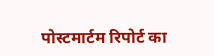पोस्टमार्टम रिपोर्ट का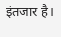इंतजार है।